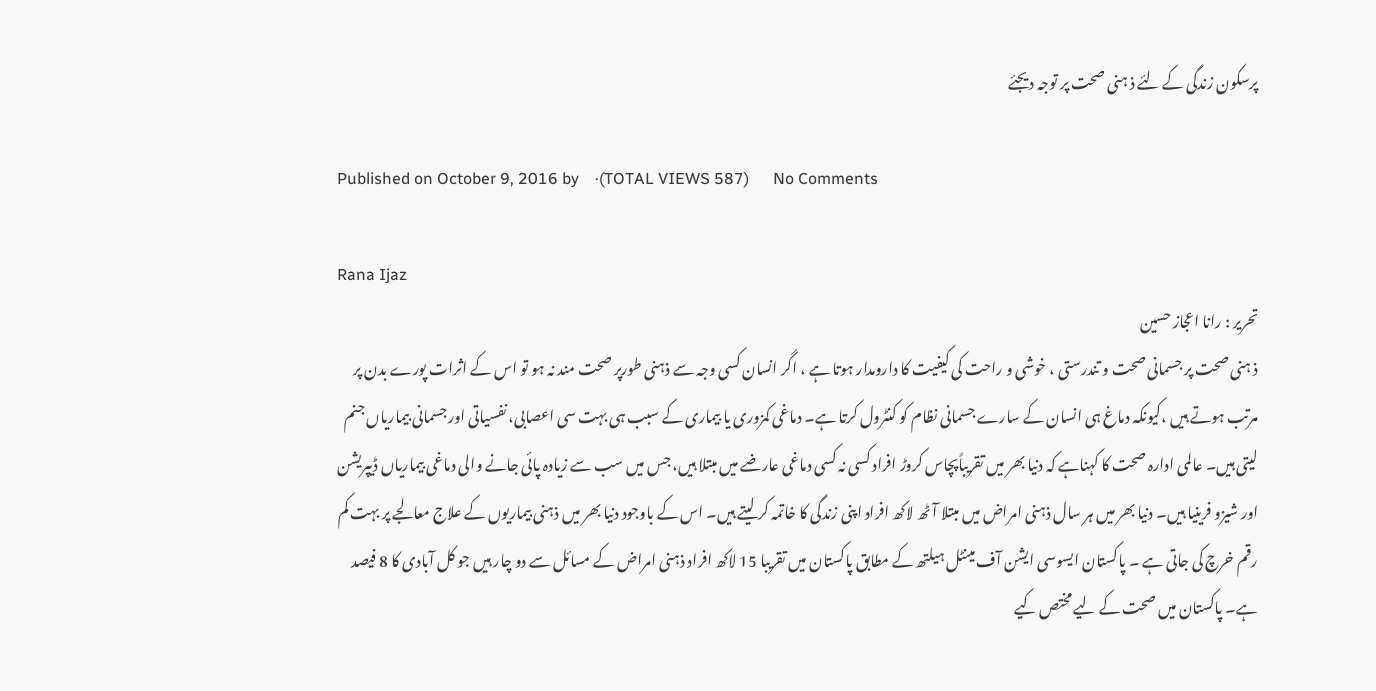پرسکون زندگی کے لئے ذ ہنی صحت پر توجہ دیجئے

Published on October 9, 2016 by    ·(TOTAL VIEWS 587)      No Comments

Rana Ijaz
تحریر : رانا اعجاز حسین
ذ ہنی صحت پر جسمانی صحت و تندرستی ، خوشی و راحت کی کیفیت کا دارومدار ہوتا ہے ، اگر انسان کسی وجہ سے ذہنی طورپر صحت مند نہ ہو تو اس کے اثرات پورے بدن پر مرتب ہوتے ہیں ،کیونکہ دماغ ہی انسان کے سارے جسمانی نظام کو کنٹرول کرتا ہے۔ دماغی کمزوری یا بیماری کے سبب ہی بہت سی اعصابی، نفسیاتی اور جسمانی بیماریاں جنم لیتی ہیں۔ عالمی ادارہ صحت کا کہناہے کہ دنیا بھر میں تقریباًپچاس کروڑ افراد کسی نہ کسی دماغی عارضے میں مبتلا ہیں، جس میں سب سے زیادہ پائی جانے والی دماغی بیماریاں ڈیپریشن اور شیزو فرینیا ہیں۔ دنیا بھر میں ہر سال ذہنی امراض میں مبتلا آٹھ لاکھ افراد اپنی زندگی کا خاتمہ کر لیتے ہیں۔ اس کے باوجود دنیا بھر میں ذہنی بیماریوں کے علاج معالجے پر بہت کم رقم خرچ کی جاتی ہے ۔ پاکستان ایسوسی ایشن آف مینٹل ہیلتھ کے مطابق پاکستان میں تقریبا 15 لاکھ افراد ذہنی امراض کے مسائل سے دو چار ہیں جو کل آبادی کا 8 فیصد ہے۔ پاکستان میں صحت کے لیے مختص کیے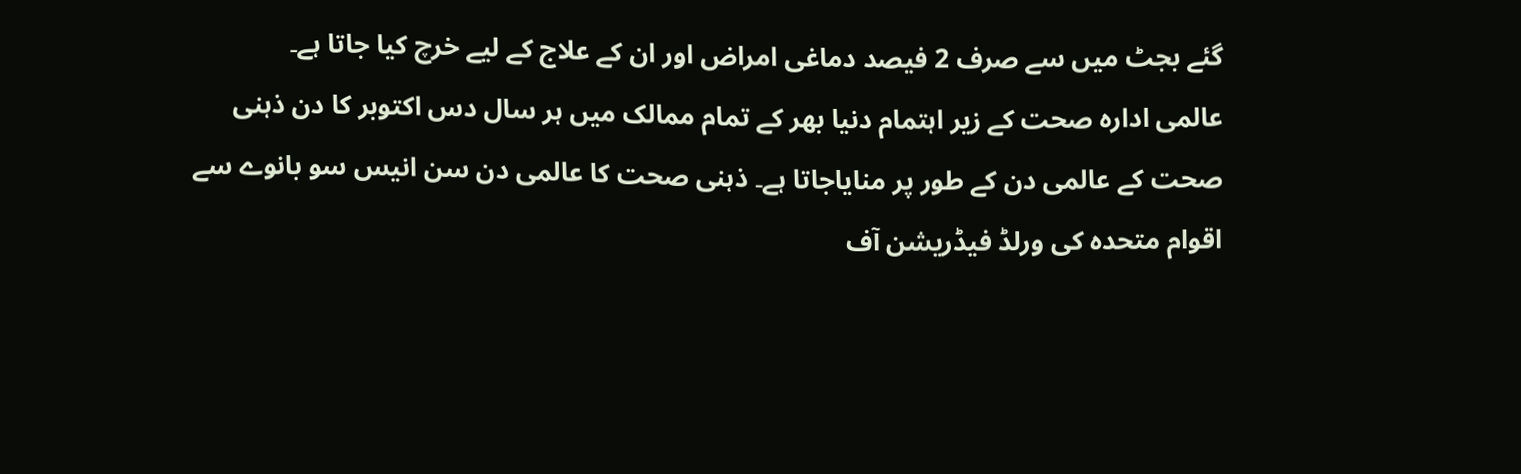گئے بجٹ میں سے صرف 2 فیصد دماغی امراض اور ان کے علاج کے لیے خرچ کیا جاتا ہے۔
عالمی ادارہ صحت کے زیر اہتمام دنیا بھر کے تمام ممالک میں ہر سال دس اکتوبر کا دن ذہنی صحت کے عالمی دن کے طور پر منایاجاتا ہے۔ ذہنی صحت کا عالمی دن سن انیس سو بانوے سے اقوام متحدہ کی ورلڈ فیڈریشن آف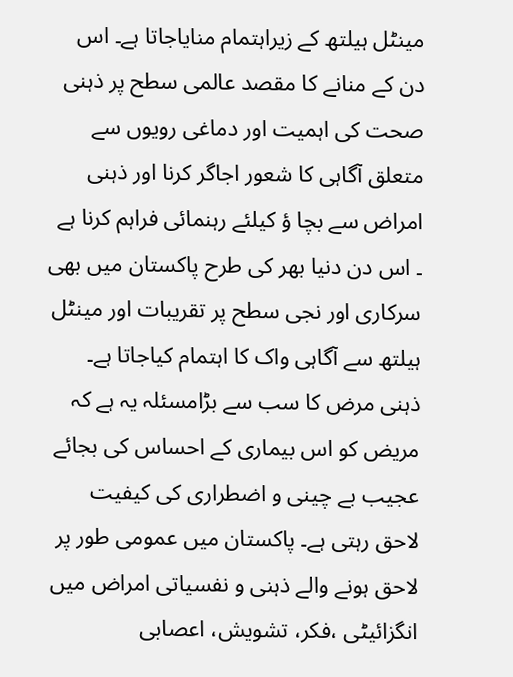مینٹل ہیلتھ کے زیراہتمام منایاجاتا ہے۔ اس دن کے منانے کا مقصد عالمی سطح پر ذہنی صحت کی اہمیت اور دماغی رویوں سے متعلق آگاہی کا شعور اجاگر کرنا اور ذہنی امراض سے بچا ؤ کیلئے رہنمائی فراہم کرنا ہے ۔ اس دن دنیا بھر کی طرح پاکستان میں بھی سرکاری اور نجی سطح پر تقریبات اور مینٹل ہیلتھ سے آگاہی واک کا اہتمام کیاجاتا ہے۔
ذہنی مرض کا سب سے بڑامسئلہ یہ ہے کہ مریض کو اس بیماری کے احساس کی بجائے عجیب بے چینی و اضطراری کی کیفیت لاحق رہتی ہے۔ پاکستان میں عمومی طور پر لاحق ہونے والے ذہنی و نفسیاتی امراض میں انگزائیٹی ،فکر، تشویش، اعصابی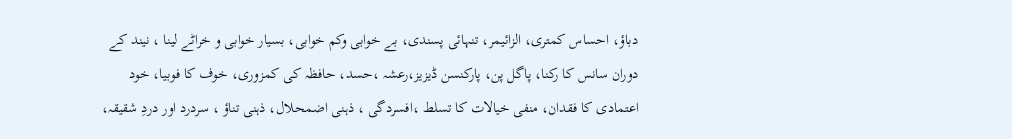دباؤ، احساس کمتری، الزائیمر، تنہائی پسندی، بے خوابی وکم خوابی، بسیار خوابی و خراٹے لینا ، نیند کے دوران سانس کا رکنا، پاگل پن، پارکنسن ڈیزیز،رعشہ ،حسد، حافظہ کی کمزوری، خوف کا فوبیا، خود اعتمادی کا فقدان، منفی خیالات کا تسلط ،افسردگی ، ذہنی اضمحلال، ذہنی تناؤ ، سردرد اور دردِ شقیقہ،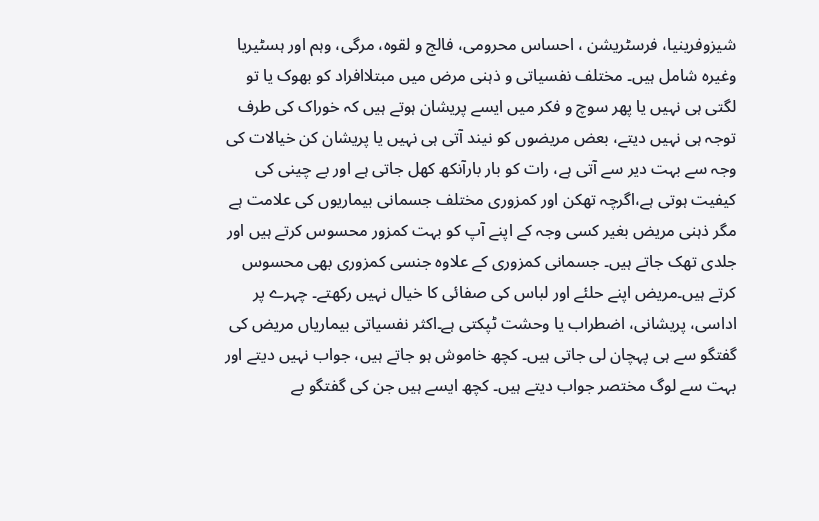شیزوفرینیا، فرسٹریشن ، احساس محرومی، فالج و لقوہ، مرگی، وہم اور ہسٹیریا وغیرہ شامل ہیں۔ مختلف نفسیاتی و ذہنی مرض میں مبتلاافراد کو بھوک یا تو لگتی ہی نہیں یا پھر سوچ و فکر میں ایسے پریشان ہوتے ہیں کہ خوراک کی طرف توجہ ہی نہیں دیتے، بعض مریضوں کو نیند آتی ہی نہیں یا پریشان کن خیالات کی وجہ سے بہت دیر سے آتی ہے، رات کو بار بارآنکھ کھل جاتی ہے اور بے چینی کی کیفیت ہوتی ہے،اگرچہ تھکن اور کمزوری مختلف جسمانی بیماریوں کی علامت ہے مگر ذہنی مریض بغیر کسی وجہ کے اپنے آپ کو بہت کمزور محسوس کرتے ہیں اور جلدی تھک جاتے ہیں۔ جسمانی کمزوری کے علاوہ جنسی کمزوری بھی محسوس کرتے ہیں۔مریض اپنے حلئے اور لباس کی صفائی کا خیال نہیں رکھتے۔ چہرے پر اداسی، پریشانی، اضطراب یا وحشت ٹپکتی ہے۔اکثر نفسیاتی بیماریاں مریض کی گفتگو سے ہی پہچان لی جاتی ہیں۔ کچھ خاموش ہو جاتے ہیں، جواب نہیں دیتے اور بہت سے لوگ مختصر جواب دیتے ہیں۔ کچھ ایسے ہیں جن کی گفتگو بے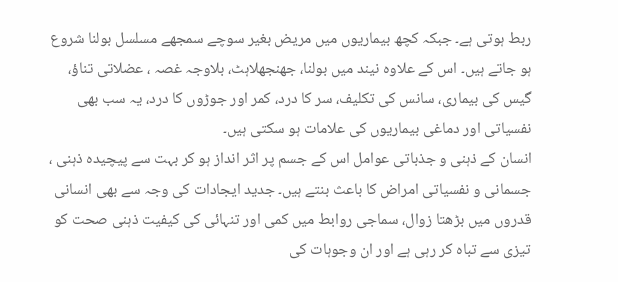ربط ہوتی ہے۔ جبکہ کچھ بیماریوں میں مریض بغیر سوچے سمجھے مسلسل بولنا شروع ہو جاتے ہیں۔ اس کے علاوہ نیند میں بولنا، جھنجھلاہٹ، بلاوجہ غصہ ، عضلاتی تناؤ، گیس کی بیماری، سانس کی تکلیف، سر کا درد، کمر اور جوڑوں کا درد، یہ سب بھی نفسیاتی اور دماغی بیماریوں کی علامات ہو سکتی ہیں۔
انسان کے ذہنی و جذباتی عوامل اس کے جسم پر اثر انداز ہو کر بہت سے پیچیدہ ذہنی ، جسمانی و نفسیاتی امراض کا باعث بنتے ہیں۔ جدید ایجادات کی وجہ سے بھی انسانی قدروں میں بڑھتا زوال، سماجی روابط میں کمی اور تنہائی کی کیفیت ذہنی صحت کو تیزی سے تباہ کر رہی ہے اور ان وجوہات کی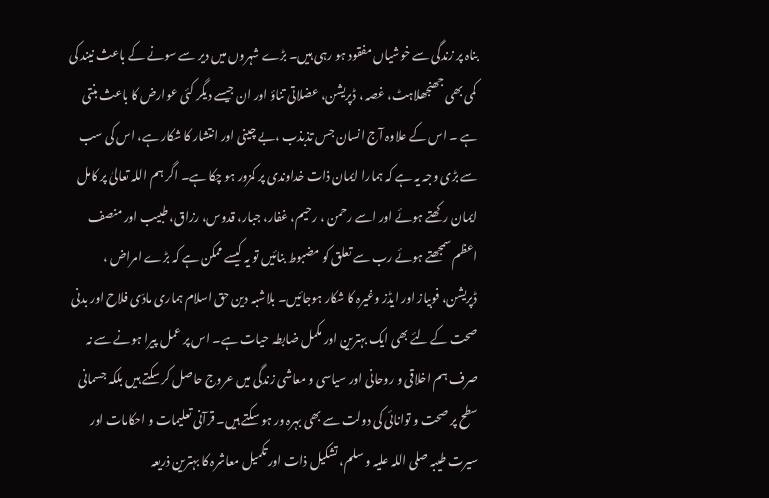بناہ پر زندگی سے خوشیاں مفقود ہو رہی ہیں۔ بڑے شہروں میں دیر سے سونے کے باعث نیند کی کمی بھی جھنجھلاہٹ، غصہ ، ڈپریشن، عضلاتی تناؤ اور ان جیسے دیگر کئی عوارض کا باعث بنتی ہے ۔ اس کے علاوہ آج انسان جس تذبذب ،بے چینی اور انتشار کا شکار ہے، اس کی سب سے بڑی وجہ یہ ہے کہ ہمارا ایمان ذات خداوندی پر کمزور ہو چکا ہے۔ اگر ہم اللہ تعالیٰ پر کامل ایمان رکھتے ہوئے اور اسے رحمن ، رحیم، غفار، جبار، قدوس، رزاق، طبیب اور منصف اعظم سمجھتے ہوئے رب سے تعلق کو مضبوط بنائیں تو یہ کیسے ممکن ہے کہ بڑے امراض ، ڈپریشن، فوبیاز اور ایڈز وغیرہ کا شکار ہوجائیں۔ بلاشبہ دین حق اسلام ہماری مادّی فلاح اور بدنی صحت کے لئے بھی ایک بہترین اور مکمل ضابطہ حیات ہے۔ اس پر عمل پیرا ہونے سے نہ صرف ہم اخلاقی و روحانی اور سیاسی و معاشی زندگی میں عروج حاصل کر سکتے ہیں بلکہ جسمانی سطح پر صحت و توانائی کی دولت سے بھی بہرہ ور ہو سکتے ہیں۔ قرآنی تعلیمات و احکامات اور سیرت طیبہ صلی اللہ علیہ و سلم، تشکیل ذات اور تکمیل معاشرہ کا بہترین ذریعہ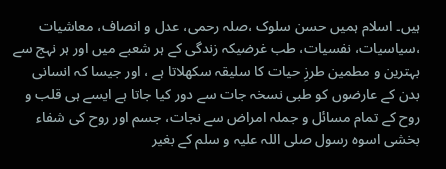ہیں۔ اسلام ہمیں حسن سلوک ،صلہ رحمی، عدل و انصاف، معاشیات ،سیاسیات، نفسیات، طب غرضیکہ زندگی کے ہر شعبے میں اور ہر نہج سے بہترین و مطمین طرزِ حیات کا سلیقہ سکھلاتا ہے ، اور جیسا کہ انسانی بدن کے عارضوں کو طبی نسخہ جات سے دور کیا جاتا ہے ایسے ہی قلب و روح کے تمام مسائل و جملہ امراض سے نجات، جسم اور روح کی شفاء بخشی اسوہ رسول صلی اللہ علیہ و سلم کے بغیر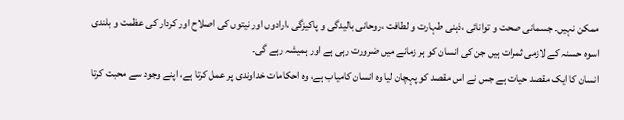ممکن نہیں۔ جسمانی صحت و توانائی ،ذہنی طہارت و لطافت ،روحانی بالیدگی و پاکیزگی ،ارادوں اور نیتوں کی اصلاح اور کردار کی عظمت و بلندی اسوہ حسنہ کے لازمی ثمرات ہیں جن کی انسان کو ہر زمانے میں ضرورت رہی ہے اور ہمیشہ رہے گی۔
انسان کا ایک مقصد حیات ہے جس نے اس مقصد کو پہچان لیا وہ انسان کامیاب ہے، وہ احکامات خداوندی پر عمل کرتا ہے، اپنے وجود سے محبت کرتا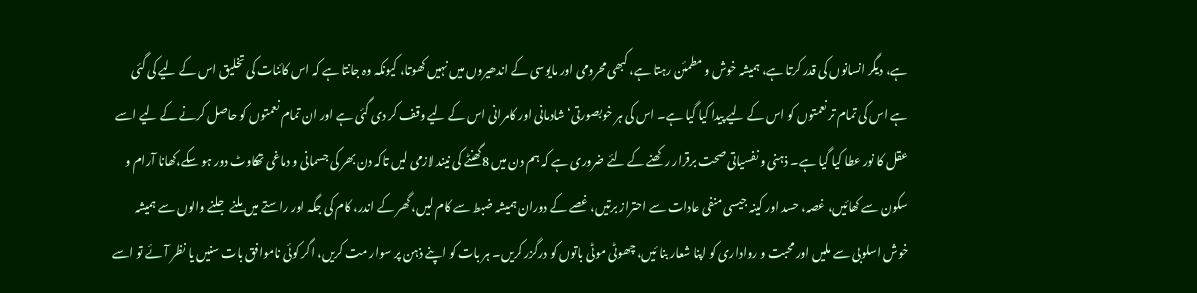ہے، دیگر انسانوں کی قدر کرتا ہے، ہمیشہ خوش و مطمئن رہتا ہے، کبھی محرومی اور مایوسی کے اندھیروں میں نہیں کھوتا، کیونکہ وہ جانتا ہے کہ اس کائنات کی تخلیق اس کے لیے کی گئی ہے اس کی تمام تر نعمتوں کو اس کے لیے پیدا کیا گیا ہے۔ اس کی ہر خوبصورتی‘ شادمانی اور کامرانی اس کے لیے وقف کر دی گئی ہے اور ان تمام نعمتوں کو حاصل کرنے کے لیے اسے عقل کا نور عطا کیا گیا ہے۔ ذہنی و نفسیاتی صحت برقرار رکھنے کے لئے ضروری ہے کہ ہم دن میں 8گھنٹے کی نیند لازمی لیں تاکہ دن بھر کی جسمانی و دماغی تھکاوٹ دور ہو سکے،کھانا آرام و سکون سے کھائیں، غصہ، حسد اور کینہ جیسی منفی عادات سے احتراز برتیں، غصے کے دوران ہمیشہ ضبط سے کام لیں، گھر کے اندر، کام کی جگہ اور راستے میں ملنے جلنے والوں سے ہمیشہ خوش اسلوبی سے ملیں اور محبت و رواداری کو اپنا شعار بنا ئیں، چھوٹی موٹی باتوں کو درگزر کریں۔ ہر بات کو اپنے ذہن پر سوار مت کریں، اگر کوئی ناموافق بات سنیں یا نظر آئے تو اسے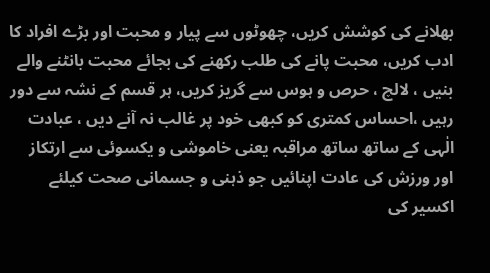بھلانے کی کوشش کریں، چھوٹوں سے پیار و محبت اور بڑے افراد کا ادب کریں، محبت پانے کی طلب رکھنے کی بجائے محبت بانٹنے والے بنیں ، لالچ ، حرص و ہوس سے گریز کریں، ہر قسم کے نشہ سے دور رہیں ،احساس کمتری کو کبھی خود پر غالب نہ آنے دیں ، عبادت الٰہی کے ساتھ ساتھ مراقبہ یعنی خاموشی و یکسوئی سے ارتکاز اور ورزش کی عادت اپنائیں جو ذہنی و جسمانی صحت کیلئے اکسیر کی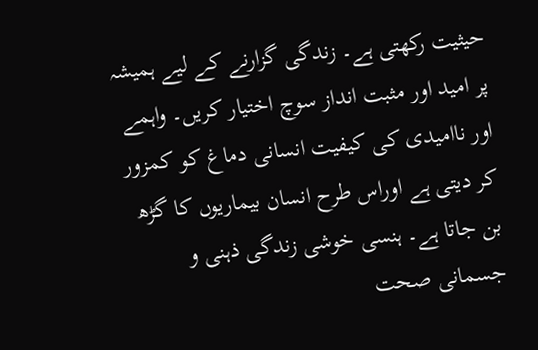حیثیت رکھتی ہے۔ زندگی گزارنے کے لیے ہمیشہ پر امید اور مثبت انداز سوچ اختیار کریں۔ واہمے اور ناامیدی کی کیفیت انسانی دماغ کو کمزور کر دیتی ہے اوراس طرح انسان بیماریوں کا گڑھ بن جاتا ہے۔ ہنسی خوشی زندگی ذہنی و جسمانی صحت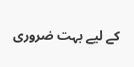کے لیے بہت ضروری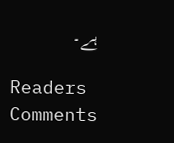ہے۔

Readers Comments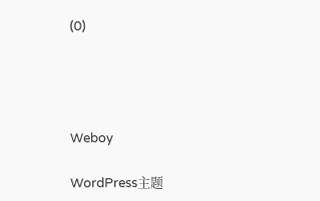(0)




Weboy

WordPress主题